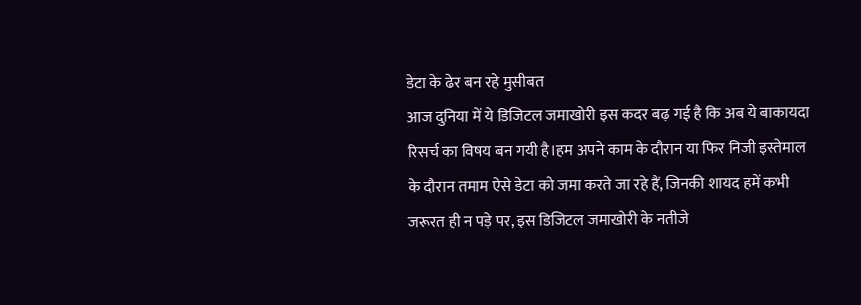डेटा के ढेर बन रहे मुसीबत
आज दुनिया में ये डिजिटल जमाखोरी इस कदर बढ़ गई है कि अब ये बाकायदा रिसर्च का विषय बन गयी है।हम अपने काम के दौरान या फिर निजी इस्तेमाल के दौरान तमाम ऐसे डेटा को जमा करते जा रहे हैं, जिनकी शायद हमें कभी जरूरत ही न पड़े पर, इस डिजिटल जमाखोरी के नतीजे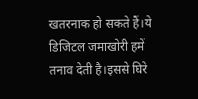खतरनाक हो सकते हैं।ये डिजिटल जमाखोरी हमें तनाव देती है।इससे घिरे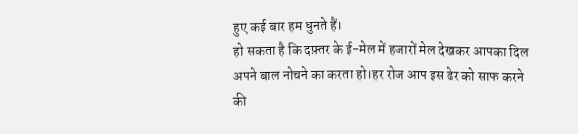हुए कई बार हम धुनते हैं।
हो सकता है कि दफ़्तर के ई-मेल में हजारों मेल देखकर आपका दिल अपने बाल नोचने का करता हो।हर रोज आप इस ढेर को साफ करने की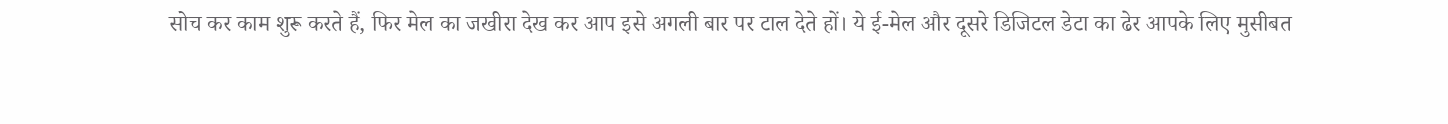सोच कर काम शुरू करते हैं, फिर मेल का जखीरा देख कर आप इसे अगली बार पर टाल देते हों। ये ई-मेल और दूसरे डिजिटल डेटा का ढेर आपके लिए मुसीबत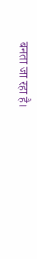बनता जा रहा है।